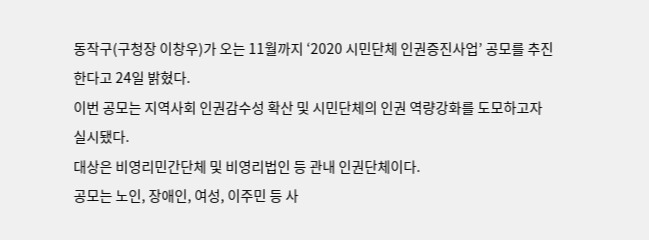동작구(구청장 이창우)가 오는 11월까지 ‘2020 시민단체 인권증진사업’ 공모를 추진한다고 24일 밝혔다.
이번 공모는 지역사회 인권감수성 확산 및 시민단체의 인권 역량강화를 도모하고자 실시됐다.
대상은 비영리민간단체 및 비영리법인 등 관내 인권단체이다.
공모는 노인, 장애인, 여성, 이주민 등 사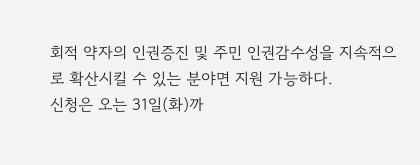회적 약자의 인권증진 및 주민 인권감수성을 지속적으로 확산시킬 수 있는 분야면 지원 가능하다.
신청은 오는 31일(화)까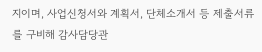지이며, 사업신청서와 계획서, 단체소개서 등 제출서류를 구비해 감사담당관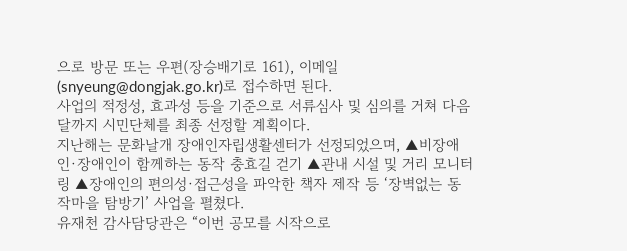으로 방문 또는 우편(장승배기로 161), 이메일(snyeung@dongjak.go.kr)로 접수하면 된다.
사업의 적정성, 효과성 등을 기준으로 서류심사 및 심의를 거쳐 다음달까지 시민단체를 최종 선정할 계획이다.
지난해는 문화날개 장애인자립생활센터가 선정되었으며, ▲비장애인·장애인이 함께하는 동작 충효길 걷기 ▲관내 시설 및 거리 모니터링 ▲장애인의 편의성·접근성을 파악한 책자 제작 등 ‘장벽없는 동작마을 탐방기’ 사업을 펼쳤다.
유재천 감사담당관은 “이번 공모를 시작으로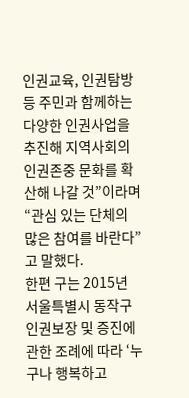인권교육, 인권탐방 등 주민과 함께하는 다양한 인권사업을 추진해 지역사회의 인권존중 문화를 확산해 나갈 것”이라며 “관심 있는 단체의 많은 참여를 바란다”고 말했다.
한편 구는 2015년 서울특별시 동작구 인권보장 및 증진에 관한 조례에 따라 ‘누구나 행복하고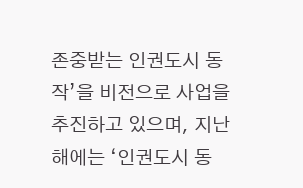존중받는 인권도시 동작’을 비전으로 사업을 추진하고 있으며, 지난해에는 ‘인권도시 동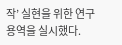작’ 실현을 위한 연구용역을 실시했다.